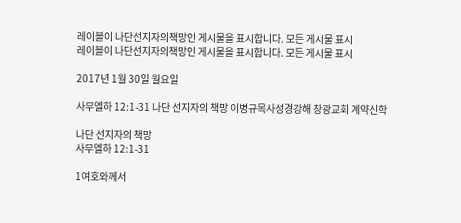레이블이 나단선지자의책망인 게시물을 표시합니다. 모든 게시물 표시
레이블이 나단선지자의책망인 게시물을 표시합니다. 모든 게시물 표시

2017년 1월 30일 월요일

사무엘하 12:1-31 나단 선지자의 책망 이병규목사성경강해 창광교회 계약신학

나단 선지자의 책망
사무엘하 12:1-31

1여호와께서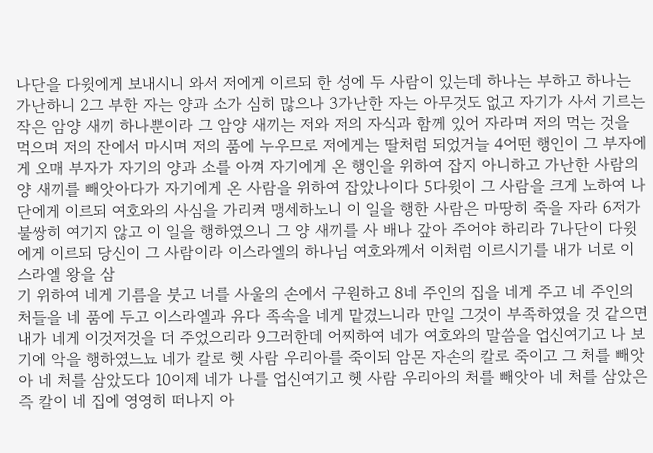나단을 다윗에게 보내시니 와서 저에게 이르되 한 성에 두 사람이 있는데 하나는 부하고 하나는 가난하니 2그 부한 자는 양과 소가 심히 많으나 3가난한 자는 아무것도 없고 자기가 사서 기르는 작은 암양 새끼 하나뿐이라 그 암양 새끼는 저와 저의 자식과 함께 있어 자라며 저의 먹는 것을 먹으며 저의 잔에서 마시며 저의 품에 누우므로 저에게는 딸처럼 되었거늘 4어떤 행인이 그 부자에게 오매 부자가 자기의 양과 소를 아껴 자기에게 온 행인을 위하여 잡지 아니하고 가난한 사람의 양 새끼를 빼앗아다가 자기에게 온 사람을 위하여 잡았나이다 5다윗이 그 사람을 크게 노하여 나단에게 이르되 여호와의 사심을 가리켜 맹세하노니 이 일을 행한 사람은 마땅히 죽을 자라 6저가 불쌍히 여기지 않고 이 일을 행하였으니 그 양 새끼를 사 배나 갚아 주어야 하리라 7나단이 다윗에게 이르되 당신이 그 사람이라 이스라엘의 하나님 여호와께서 이처럼 이르시기를 내가 너로 이스라엘 왕을 삼
기 위하여 네게 기름을 붓고 너를 사울의 손에서 구원하고 8네 주인의 집을 네게 주고 네 주인의 처들을 네 품에 두고 이스라엘과 유다 족속을 네게 맡겼느니라 만일 그것이 부족하였을 것 같으면 내가 네게 이것저것을 더 주었으리라 9그러한데 어찌하여 네가 여호와의 말씀을 업신여기고 나 보기에 악을 행하였느뇨 네가 칼로 헷 사람 우리아를 죽이되 암몬 자손의 칼로 죽이고 그 처를 빼앗아 네 처를 삼았도다 10이제 네가 나를 업신여기고 헷 사람 우리아의 처를 빼앗아 네 처를 삼았은즉 칼이 네 집에 영영히 떠나지 아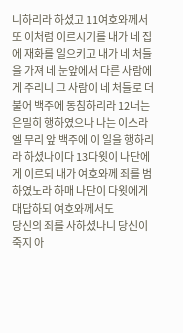니하리라 하셨고 11여호와께서 또 이처럼 이르시기를 내가 네 집에 재화를 일으키고 내가 네 처들을 가져 네 눈앞에서 다른 사람에게 주리니 그 사람이 네 처들로 더불어 백주에 동침하리라 12너는 은밀히 행하였으나 나는 이스라엘 무리 앞 백주에 이 일을 행하리라 하셨나이다 13다윗이 나단에게 이르되 내가 여호와께 죄를 범하였노라 하매 나단이 다윗에게 대답하되 여호와께서도
당신의 죄를 사하셨나니 당신이 죽지 아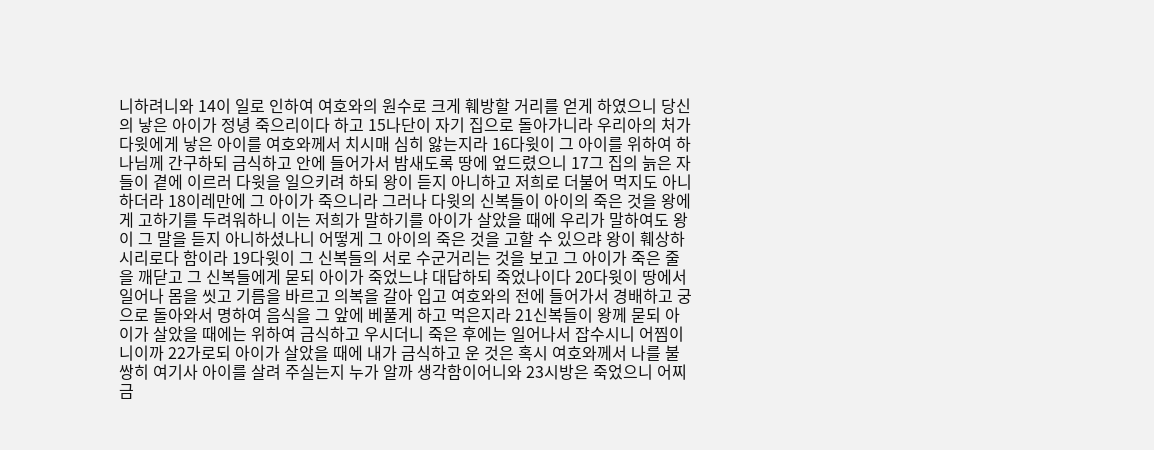니하려니와 14이 일로 인하여 여호와의 원수로 크게 훼방할 거리를 얻게 하였으니 당신의 낳은 아이가 정녕 죽으리이다 하고 15나단이 자기 집으로 돌아가니라 우리아의 처가 다윗에게 낳은 아이를 여호와께서 치시매 심히 앓는지라 16다윗이 그 아이를 위하여 하나님께 간구하되 금식하고 안에 들어가서 밤새도록 땅에 엎드렸으니 17그 집의 늙은 자들이 곁에 이르러 다윗을 일으키려 하되 왕이 듣지 아니하고 저희로 더불어 먹지도 아니하더라 18이레만에 그 아이가 죽으니라 그러나 다윗의 신복들이 아이의 죽은 것을 왕에게 고하기를 두려워하니 이는 저희가 말하기를 아이가 살았을 때에 우리가 말하여도 왕이 그 말을 듣지 아니하셨나니 어떻게 그 아이의 죽은 것을 고할 수 있으랴 왕이 훼상하시리로다 함이라 19다윗이 그 신복들의 서로 수군거리는 것을 보고 그 아이가 죽은 줄을 깨닫고 그 신복들에게 묻되 아이가 죽었느냐 대답하되 죽었나이다 20다윗이 땅에서 일어나 몸을 씻고 기름을 바르고 의복을 갈아 입고 여호와의 전에 들어가서 경배하고 궁으로 돌아와서 명하여 음식을 그 앞에 베풀게 하고 먹은지라 21신복들이 왕께 묻되 아이가 살았을 때에는 위하여 금식하고 우시더니 죽은 후에는 일어나서 잡수시니 어찜이니이까 22가로되 아이가 살았을 때에 내가 금식하고 운 것은 혹시 여호와께서 나를 불쌍히 여기사 아이를 살려 주실는지 누가 알까 생각함이어니와 23시방은 죽었으니 어찌 금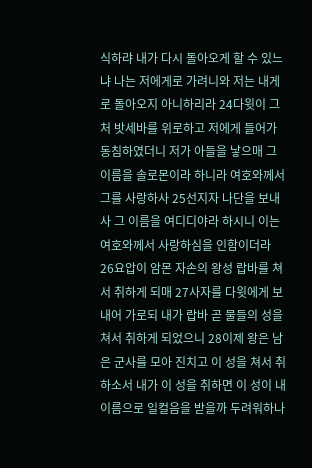식하랴 내가 다시 돌아오게 할 수 있느냐 나는 저에게로 가려니와 저는 내게로 돌아오지 아니하리라 24다윗이 그 처 밧세바를 위로하고 저에게 들어가 동침하였더니 저가 아들을 낳으매 그 이름을 솔로몬이라 하니라 여호와께서 그를 사랑하사 25선지자 나단을 보내사 그 이름을 여디디야라 하시니 이는 여호와께서 사랑하심을 인함이더라 26요압이 암몬 자손의 왕성 랍바를 쳐서 취하게 되매 27사자를 다윗에게 보내어 가로되 내가 랍바 곧 물들의 성을 쳐서 취하게 되었으니 28이제 왕은 남은 군사를 모아 진치고 이 성을 쳐서 취하소서 내가 이 성을 취하면 이 성이 내 이름으로 일컬음을 받을까 두려워하나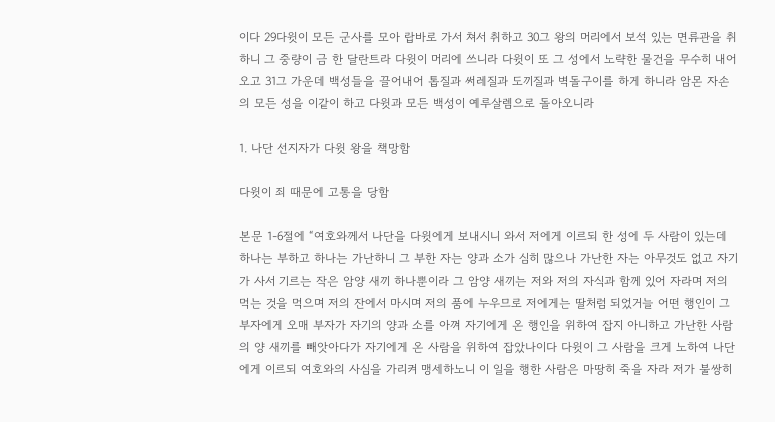이다 29다윗이 모든 군사를 모아 랍바로 가서 쳐서 취하고 30그 왕의 머리에서 보석 있는 면류관을 취하니 그 중량이 금 한 달란트라 다윗이 머리에 쓰니라 다윗이 또 그 성에서 노략한 물건을 무수히 내어오고 31그 가운데 백성들을 끌어내어 톱질과 써레질과 도끼질과 벽돌구이를 하게 하니라 암몬 자손의 모든 성을 이같이 하고 다윗과 모든 백성이 예루살렘으로 돌아오니라

1. 나단 선지자가 다윗 왕을 책망함

다윗이 죄 때문에 고통을 당함

본문 1-6절에 “여호와께서 나단을 다윗에게 보내시니 와서 저에게 이르되 한 성에 두 사람이 있는데 하나는 부하고 하나는 가난하니 그 부한 자는 양과 소가 심히 많으나 가난한 자는 아무것도 없고 자기가 사서 기르는 작은 암양 새끼 하나뿐이라 그 암양 새끼는 저와 저의 자식과 함께 있어 자라며 저의 먹는 것을 먹으며 저의 잔에서 마시며 저의 품에 누우므로 저에게는 딸처럼 되었거늘 어떤 행인이 그 부자에게 오매 부자가 자기의 양과 소를 아껴 자기에게 온 행인을 위하여 잡지 아니하고 가난한 사람의 양 새끼를 빼앗아다가 자기에게 온 사람을 위하여 잡았나이다 다윗이 그 사람을 크게 노하여 나단에게 이르되 여호와의 사심을 가리켜 맹세하노니 이 일을 행한 사람은 마땅히 죽을 자라 저가 불쌍히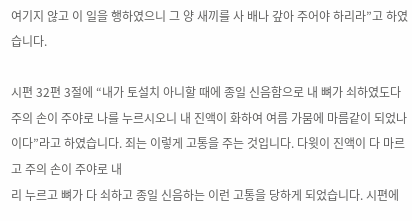여기지 않고 이 일을 행하였으니 그 양 새끼를 사 배나 갚아 주어야 하리라”고 하였습니다.

시편 32편 3절에 “내가 토설치 아니할 때에 종일 신음함으로 내 뼈가 쇠하였도다 주의 손이 주야로 나를 누르시오니 내 진액이 화하여 여름 가뭄에 마름같이 되었나이다”라고 하였습니다. 죄는 이렇게 고통을 주는 것입니다. 다윗이 진액이 다 마르고 주의 손이 주야로 내
리 누르고 뼈가 다 쇠하고 종일 신음하는 이런 고통을 당하게 되었습니다. 시편에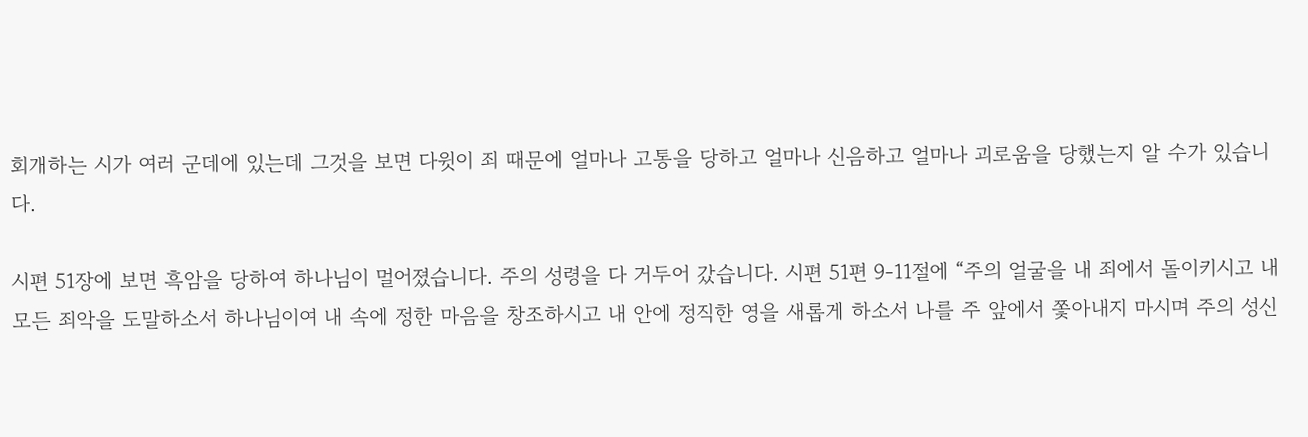회개하는 시가 여러 군데에 있는데 그것을 보면 다윗이 죄 때문에 얼마나 고통을 당하고 얼마나 신음하고 얼마나 괴로움을 당했는지 알 수가 있습니다.

시편 51장에 보면 흑암을 당하여 하나님이 멀어졌습니다. 주의 성령을 다 거두어 갔습니다. 시편 51편 9-11절에 “주의 얼굴을 내 죄에서 돌이키시고 내 모든 죄악을 도말하소서 하나님이여 내 속에 정한 마음을 창조하시고 내 안에 정직한 영을 새롭게 하소서 나를 주 앞에서 쫓아내지 마시며 주의 성신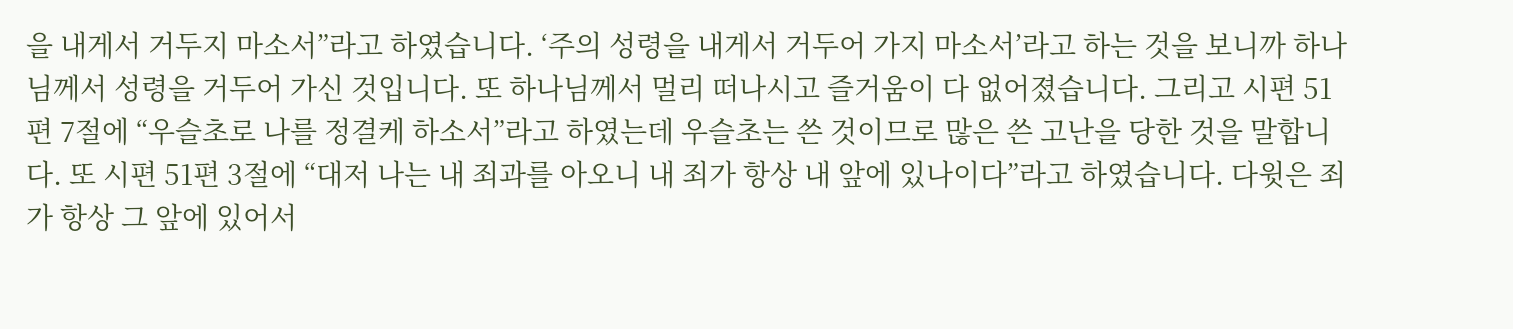을 내게서 거두지 마소서”라고 하였습니다. ‘주의 성령을 내게서 거두어 가지 마소서’라고 하는 것을 보니까 하나님께서 성령을 거두어 가신 것입니다. 또 하나님께서 멀리 떠나시고 즐거움이 다 없어졌습니다. 그리고 시편 51편 7절에 “우슬초로 나를 정결케 하소서”라고 하였는데 우슬초는 쓴 것이므로 많은 쓴 고난을 당한 것을 말합니다. 또 시편 51편 3절에 “대저 나는 내 죄과를 아오니 내 죄가 항상 내 앞에 있나이다”라고 하였습니다. 다윗은 죄가 항상 그 앞에 있어서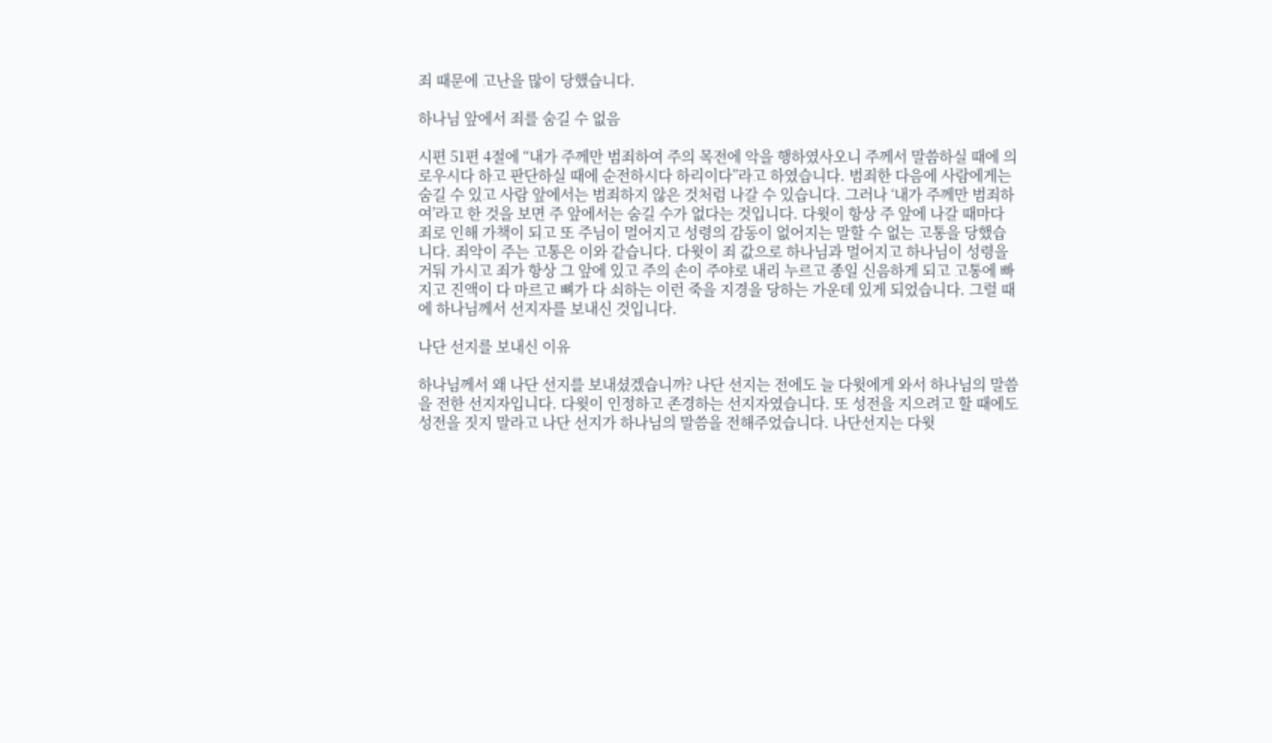죄 때문에 고난을 많이 당했습니다.

하나님 앞에서 죄를 숨길 수 없음

시편 51편 4절에 “내가 주께만 범죄하여 주의 목전에 악을 행하였사오니 주께서 말씀하실 때에 의로우시다 하고 판단하실 때에 순전하시다 하리이다”라고 하였습니다. 범죄한 다음에 사람에게는 숨길 수 있고 사람 앞에서는 범죄하지 않은 것처럼 나갈 수 있습니다. 그러나 ‘내가 주께만 범죄하여’라고 한 것을 보면 주 앞에서는 숨길 수가 없다는 것입니다. 다윗이 항상 주 앞에 나갈 때마다 죄로 인해 가책이 되고 또 주님이 멀어지고 성령의 감동이 없어지는 말할 수 없는 고통을 당했습니다. 죄악이 주는 고통은 이와 같습니다. 다윗이 죄 값으로 하나님과 멀어지고 하나님이 성령을 거둬 가시고 죄가 항상 그 앞에 있고 주의 손이 주야로 내리 누르고 종일 신음하게 되고 고통에 빠지고 진액이 다 마르고 뼈가 다 쇠하는 이런 죽을 지경을 당하는 가운데 있게 되었습니다. 그럴 때에 하나님께서 선지자를 보내신 것입니다.

나단 선지를 보내신 이유

하나님께서 왜 나단 선지를 보내셨겠습니까? 나단 선지는 전에도 늘 다윗에게 와서 하나님의 말씀을 전한 선지자입니다. 다윗이 인정하고 존경하는 선지자였습니다. 또 성전을 지으려고 할 때에도 성전을 짓지 말라고 나단 선지가 하나님의 말씀을 전해주었습니다. 나단선지는 다윗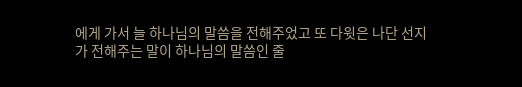에게 가서 늘 하나님의 말씀을 전해주었고 또 다윗은 나단 선지가 전해주는 말이 하나님의 말씀인 줄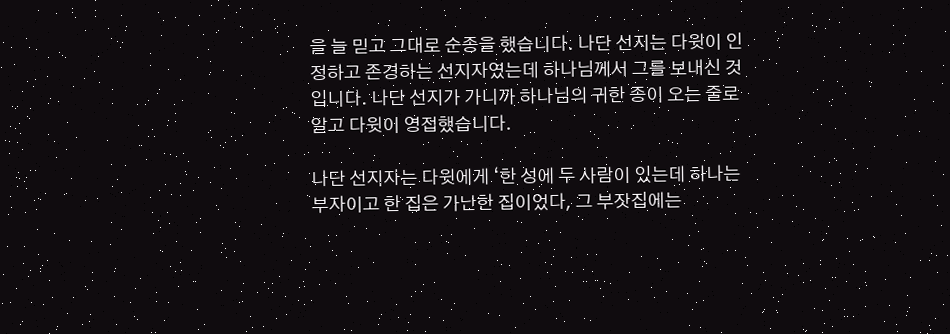을 늘 믿고 그대로 순종을 했습니다. 나단 선지는 다윗이 인정하고 존경하는 선지자였는데 하나님께서 그를 보내신 것입니다. 나단 선지가 가니까 하나님의 귀한 종이 오는 줄로 알고 다윗이 영접했습니다.

나단 선지자는 다윗에게 ‘한 성에 두 사람이 있는데 하나는 부자이고 한 집은 가난한 집이었다, 그 부잣집에는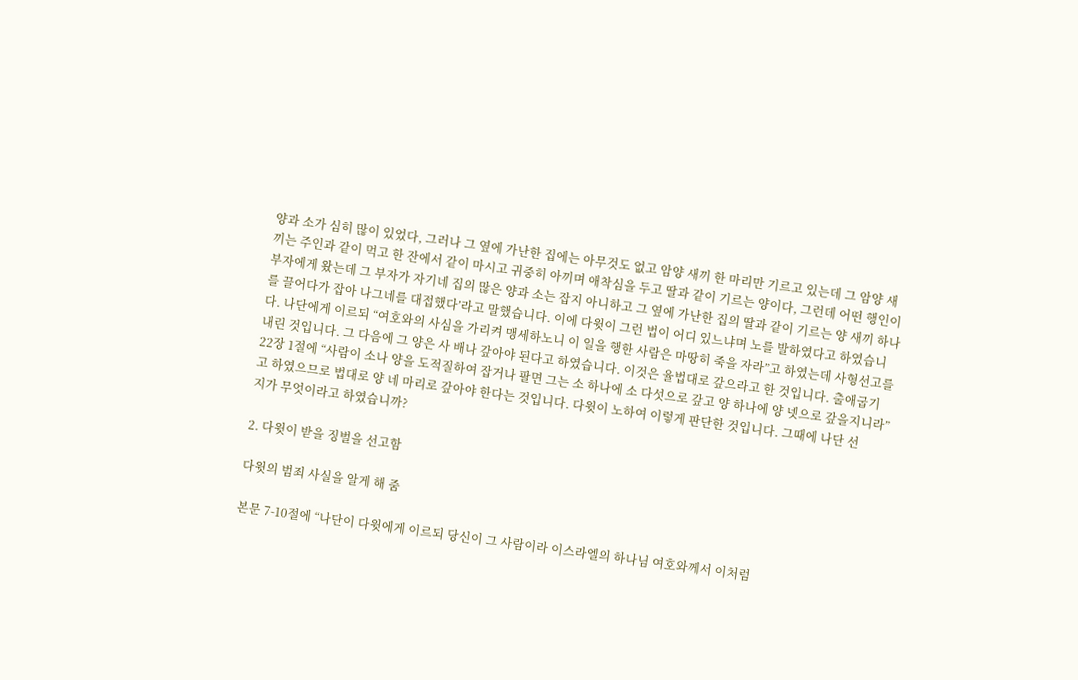양과 소가 심히 많이 있었다, 그러나 그 옆에 가난한 집에는 아무것도 없고 암양 새끼 한 마리만 기르고 있는데 그 암양 새끼는 주인과 같이 먹고 한 잔에서 같이 마시고 귀중히 아끼며 애착심을 두고 딸과 같이 기르는 양이다, 그런데 어떤 행인이 부자에게 왔는데 그 부자가 자기네 집의 많은 양과 소는 잡지 아니하고 그 옆에 가난한 집의 딸과 같이 기르는 양 새끼 하나를 끌어다가 잡아 나그네를 대접했다’라고 말했습니다. 이에 다윗이 그런 법이 어디 있느냐며 노를 발하였다고 하였습니다. 나단에게 이르되 “여호와의 사심을 가리켜 맹세하노니 이 일을 행한 사람은 마땅히 죽을 자라”고 하였는데 사형선고를 내린 것입니다. 그 다음에 그 양은 사 배나 갚아야 된다고 하였습니다. 이것은 율법대로 갚으라고 한 것입니다. 출애굽기 22장 1절에 “사람이 소나 양을 도적질하여 잡거나 팔면 그는 소 하나에 소 다섯으로 갚고 양 하나에 양 넷으로 갚을지니라”고 하였으므로 법대로 양 네 마리로 갚아야 한다는 것입니다. 다윗이 노하여 이렇게 판단한 것입니다. 그때에 나단 선
지가 무엇이라고 하였습니까?

2. 다윗이 받을 징벌을 선고함

다윗의 범죄 사실을 알게 해 줌

본문 7-10절에 “나단이 다윗에게 이르되 당신이 그 사람이라 이스라엘의 하나님 여호와께서 이처럼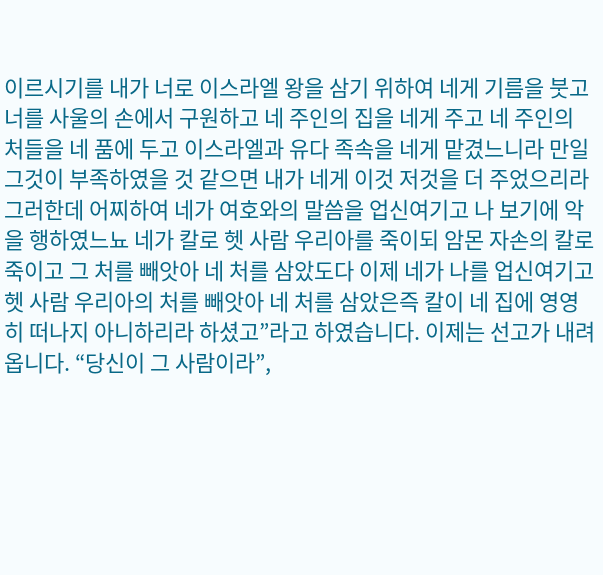이르시기를 내가 너로 이스라엘 왕을 삼기 위하여 네게 기름을 붓고 너를 사울의 손에서 구원하고 네 주인의 집을 네게 주고 네 주인의 처들을 네 품에 두고 이스라엘과 유다 족속을 네게 맡겼느니라 만일 그것이 부족하였을 것 같으면 내가 네게 이것 저것을 더 주었으리라 그러한데 어찌하여 네가 여호와의 말씀을 업신여기고 나 보기에 악을 행하였느뇨 네가 칼로 헷 사람 우리아를 죽이되 암몬 자손의 칼로 죽이고 그 처를 빼앗아 네 처를 삼았도다 이제 네가 나를 업신여기고 헷 사람 우리아의 처를 빼앗아 네 처를 삼았은즉 칼이 네 집에 영영히 떠나지 아니하리라 하셨고”라고 하였습니다. 이제는 선고가 내려옵니다. “당신이 그 사람이라”,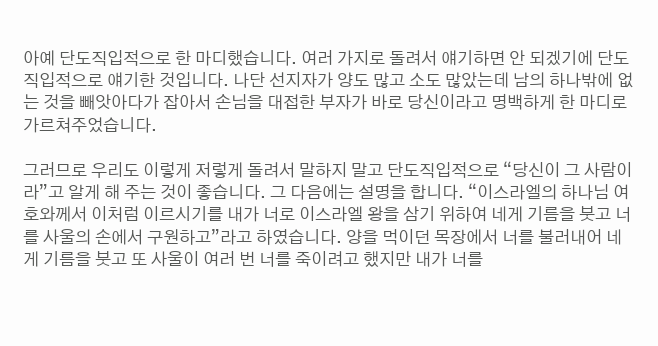아예 단도직입적으로 한 마디했습니다. 여러 가지로 돌려서 얘기하면 안 되겠기에 단도직입적으로 얘기한 것입니다. 나단 선지자가 양도 많고 소도 많았는데 남의 하나밖에 없는 것을 빼앗아다가 잡아서 손님을 대접한 부자가 바로 당신이라고 명백하게 한 마디로 가르쳐주었습니다.

그러므로 우리도 이렇게 저렇게 돌려서 말하지 말고 단도직입적으로 “당신이 그 사람이라”고 알게 해 주는 것이 좋습니다. 그 다음에는 설명을 합니다. “이스라엘의 하나님 여호와께서 이처럼 이르시기를 내가 너로 이스라엘 왕을 삼기 위하여 네게 기름을 붓고 너를 사울의 손에서 구원하고”라고 하였습니다. 양을 먹이던 목장에서 너를 불러내어 네게 기름을 붓고 또 사울이 여러 번 너를 죽이려고 했지만 내가 너를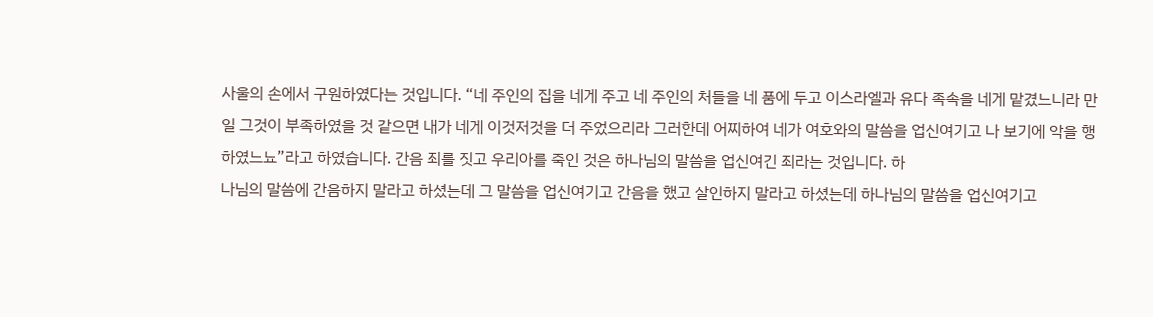사울의 손에서 구원하였다는 것입니다. “네 주인의 집을 네게 주고 네 주인의 처들을 네 품에 두고 이스라엘과 유다 족속을 네게 맡겼느니라 만일 그것이 부족하였을 것 같으면 내가 네게 이것저것을 더 주었으리라 그러한데 어찌하여 네가 여호와의 말씀을 업신여기고 나 보기에 악을 행하였느뇨”라고 하였습니다. 간음 죄를 짓고 우리아를 죽인 것은 하나님의 말씀을 업신여긴 죄라는 것입니다. 하
나님의 말씀에 간음하지 말라고 하셨는데 그 말씀을 업신여기고 간음을 했고 살인하지 말라고 하셨는데 하나님의 말씀을 업신여기고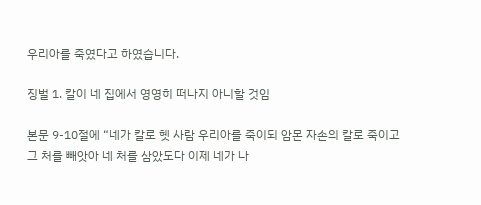우리아를 죽였다고 하였습니다.

징벌 1. 칼이 네 집에서 영영히 떠나지 아니할 것임

본문 9-10절에 “네가 칼로 헷 사람 우리아를 죽이되 암몬 자손의 칼로 죽이고 그 처를 빼앗아 네 처를 삼았도다 이제 네가 나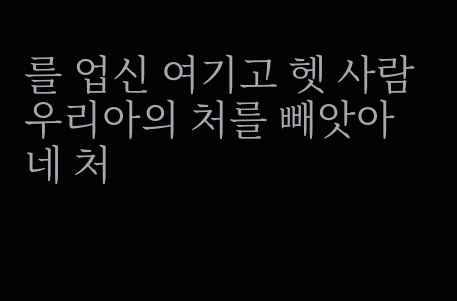를 업신 여기고 헷 사람 우리아의 처를 빼앗아 네 처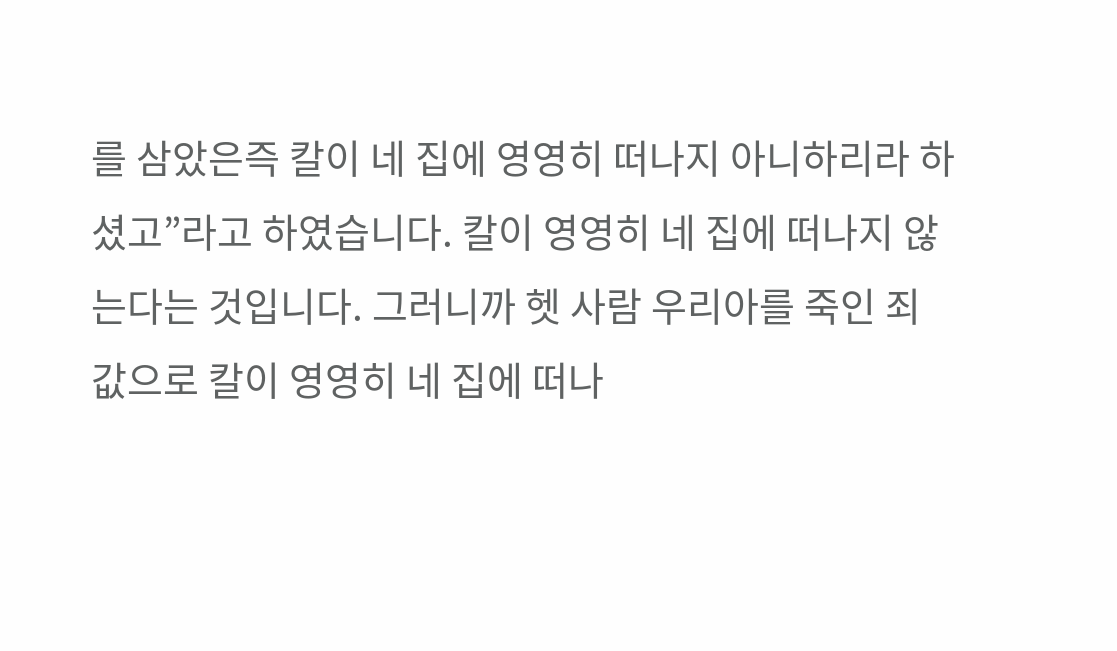를 삼았은즉 칼이 네 집에 영영히 떠나지 아니하리라 하셨고”라고 하였습니다. 칼이 영영히 네 집에 떠나지 않는다는 것입니다. 그러니까 헷 사람 우리아를 죽인 죄 값으로 칼이 영영히 네 집에 떠나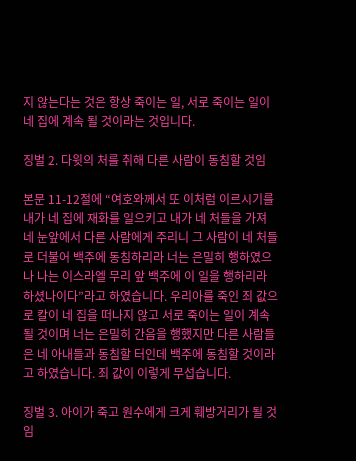지 않는다는 것은 항상 죽이는 일, 서로 죽이는 일이 네 집에 계속 될 것이라는 것입니다.

징벌 2. 다윗의 처를 취해 다른 사람이 동침할 것임

본문 11-12절에 “여호와께서 또 이처럼 이르시기를 내가 네 집에 재화를 일으키고 내가 네 처들을 가져 네 눈앞에서 다른 사람에게 주리니 그 사람이 네 처들로 더불어 백주에 동침하리라 너는 은밀히 행하였으나 나는 이스라엘 무리 앞 백주에 이 일을 행하리라 하셨나이다”라고 하였습니다. 우리아를 죽인 죄 값으로 칼이 네 집을 떠나지 않고 서로 죽이는 일이 계속될 것이며 너는 은밀히 간음을 행했지만 다른 사람들은 네 아내들과 동침할 터인데 백주에 동침할 것이라고 하였습니다. 죄 값이 이렇게 무섭습니다.

징벌 3. 아이가 죽고 원수에게 크게 훼방거리가 될 것임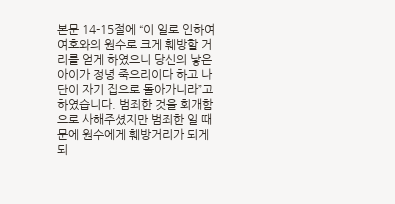본문 14-15절에 “이 일로 인하여 여호와의 원수로 크게 훼방할 거리를 얻게 하였으니 당신의 낳은 아이가 정녕 죽으리이다 하고 나단이 자기 집으로 돌아가니라”고 하였습니다. 범죄한 것을 회개함으로 사해주셨지만 범죄한 일 때문에 원수에게 훼방거리가 되게 되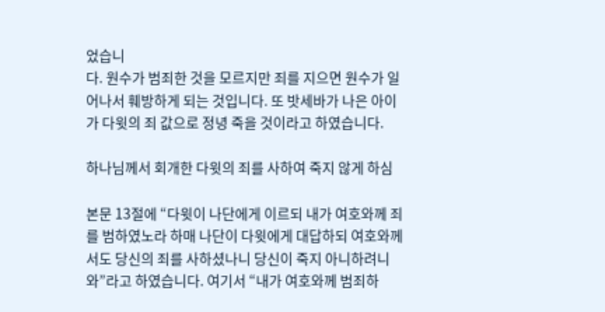었습니
다. 원수가 범죄한 것을 모르지만 죄를 지으면 원수가 일어나서 훼방하게 되는 것입니다. 또 밧세바가 나은 아이가 다윗의 죄 값으로 정녕 죽을 것이라고 하였습니다.

하나님께서 회개한 다윗의 죄를 사하여 죽지 않게 하심

본문 13절에 “다윗이 나단에게 이르되 내가 여호와께 죄를 범하였노라 하매 나단이 다윗에게 대답하되 여호와께서도 당신의 죄를 사하셨나니 당신이 죽지 아니하려니와”라고 하였습니다. 여기서 “내가 여호와께 범죄하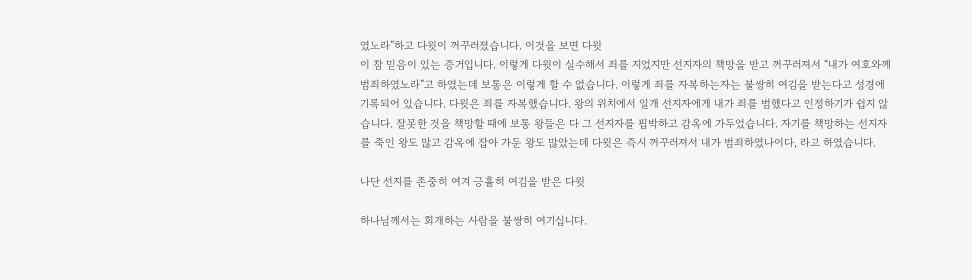였노라”하고 다윗이 꺼꾸러졌습니다. 이것을 보면 다윗
이 참 믿음이 있는 증거입니다. 이렇게 다윗이 실수해서 죄를 지었지만 선지자의 책망을 받고 꺼꾸러져서 “내가 여호와께 범죄하였노라”고 하였는데 보통은 이렇게 할 수 없습니다. 이렇게 죄를 자복하는자는 불쌍히 여김을 받는다고 성경에 기록되어 있습니다. 다윗은 죄를 자복했습니다. 왕의 위치에서 일개 선지자에게 내가 죄를 범했다고 인정하기가 쉽지 않습니다. 잘못한 것을 책망할 때에 보통 왕들은 다 그 선지자를 핍박하고 감옥에 가두었습니다. 자기를 책망하는 선지자를 죽인 왕도 많고 감옥에 잡아 가둔 왕도 많았는데 다윗은 즉시 꺼꾸러져서 내가 범죄하였나이다, 라고 하였습니다.

나단 선지를 존중히 여겨 긍휼히 여김을 받은 다윗

하나님께서는 회개하는 사람을 불쌍히 여기십니다.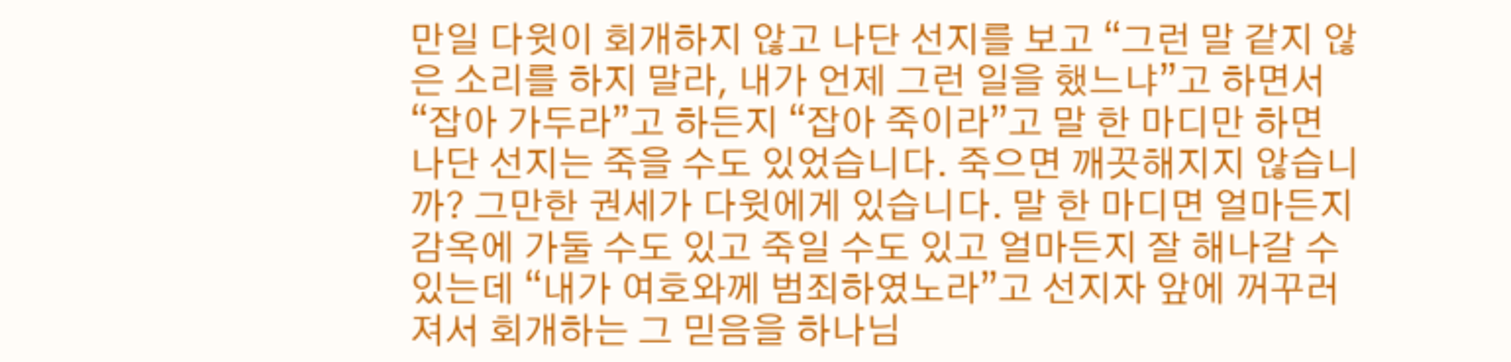만일 다윗이 회개하지 않고 나단 선지를 보고 “그런 말 같지 않은 소리를 하지 말라, 내가 언제 그런 일을 했느냐”고 하면서 “잡아 가두라”고 하든지 “잡아 죽이라”고 말 한 마디만 하면 나단 선지는 죽을 수도 있었습니다. 죽으면 깨끗해지지 않습니까? 그만한 권세가 다윗에게 있습니다. 말 한 마디면 얼마든지 감옥에 가둘 수도 있고 죽일 수도 있고 얼마든지 잘 해나갈 수 있는데 “내가 여호와께 범죄하였노라”고 선지자 앞에 꺼꾸러져서 회개하는 그 믿음을 하나님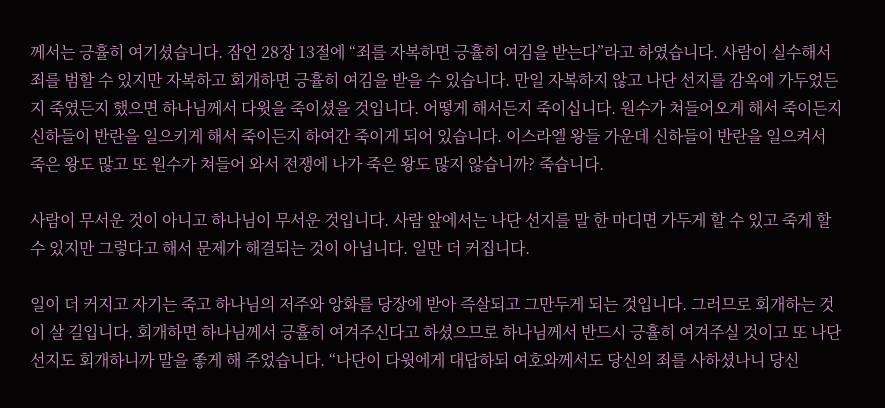께서는 긍휼히 여기셨습니다. 잠언 28장 13절에 “죄를 자복하면 긍휼히 여김을 받는다”라고 하였습니다. 사람이 실수해서 죄를 범할 수 있지만 자복하고 회개하면 긍휼히 여김을 받을 수 있습니다. 만일 자복하지 않고 나단 선지를 감옥에 가두었든지 죽였든지 했으면 하나님께서 다윗을 죽이셨을 것입니다. 어떻게 해서든지 죽이십니다. 원수가 쳐들어오게 해서 죽이든지 신하들이 반란을 일으키게 해서 죽이든지 하여간 죽이게 되어 있습니다. 이스라엘 왕들 가운데 신하들이 반란을 일으켜서 죽은 왕도 많고 또 원수가 쳐들어 와서 전쟁에 나가 죽은 왕도 많지 않습니까? 죽습니다.

사람이 무서운 것이 아니고 하나님이 무서운 것입니다. 사람 앞에서는 나단 선지를 말 한 마디면 가두게 할 수 있고 죽게 할 수 있지만 그렇다고 해서 문제가 해결되는 것이 아닙니다. 일만 더 커집니다.

일이 더 커지고 자기는 죽고 하나님의 저주와 앙화를 당장에 받아 즉살되고 그만두게 되는 것입니다. 그러므로 회개하는 것이 살 길입니다. 회개하면 하나님께서 긍휼히 여겨주신다고 하셨으므로 하나님께서 반드시 긍휼히 여겨주실 것이고 또 나단 선지도 회개하니까 말을 좋게 해 주었습니다. “나단이 다윗에게 대답하되 여호와께서도 당신의 죄를 사하셨나니 당신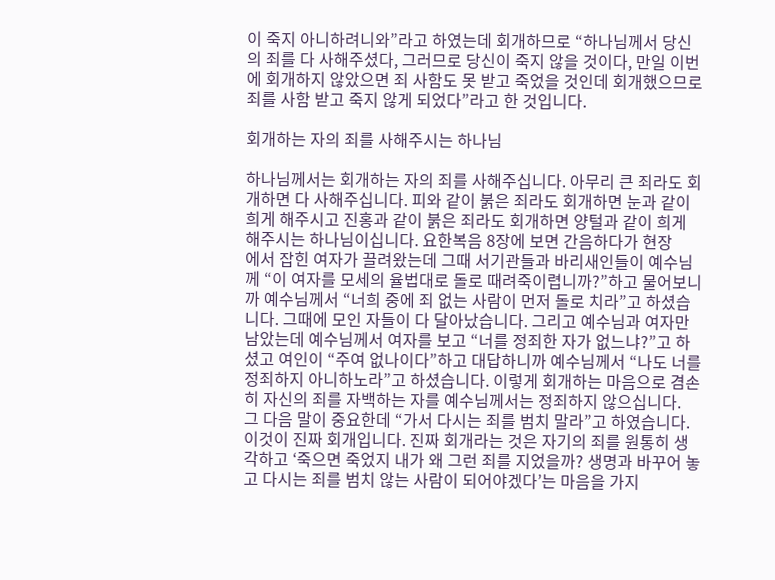이 죽지 아니하려니와”라고 하였는데 회개하므로 “하나님께서 당신의 죄를 다 사해주셨다, 그러므로 당신이 죽지 않을 것이다, 만일 이번에 회개하지 않았으면 죄 사함도 못 받고 죽었을 것인데 회개했으므로 죄를 사함 받고 죽지 않게 되었다”라고 한 것입니다.

회개하는 자의 죄를 사해주시는 하나님

하나님께서는 회개하는 자의 죄를 사해주십니다. 아무리 큰 죄라도 회개하면 다 사해주십니다. 피와 같이 붉은 죄라도 회개하면 눈과 같이 희게 해주시고 진홍과 같이 붉은 죄라도 회개하면 양털과 같이 희게 해주시는 하나님이십니다. 요한복음 8장에 보면 간음하다가 현장
에서 잡힌 여자가 끌려왔는데 그때 서기관들과 바리새인들이 예수님께 “이 여자를 모세의 율법대로 돌로 때려죽이렵니까?”하고 물어보니까 예수님께서 “너희 중에 죄 없는 사람이 먼저 돌로 치라”고 하셨습니다. 그때에 모인 자들이 다 달아났습니다. 그리고 예수님과 여자만
남았는데 예수님께서 여자를 보고 “너를 정죄한 자가 없느냐?”고 하셨고 여인이 “주여 없나이다”하고 대답하니까 예수님께서 “나도 너를 정죄하지 아니하노라”고 하셨습니다. 이렇게 회개하는 마음으로 겸손히 자신의 죄를 자백하는 자를 예수님께서는 정죄하지 않으십니다.
그 다음 말이 중요한데 “가서 다시는 죄를 범치 말라”고 하였습니다.
이것이 진짜 회개입니다. 진짜 회개라는 것은 자기의 죄를 원통히 생각하고 ‘죽으면 죽었지 내가 왜 그런 죄를 지었을까? 생명과 바꾸어 놓고 다시는 죄를 범치 않는 사람이 되어야겠다’는 마음을 가지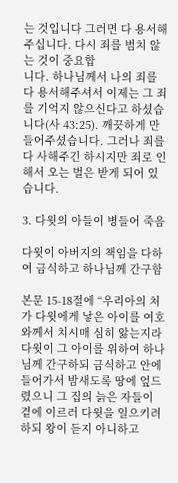는 것입니다 그러면 다 용서해주십니다. 다시 죄를 범치 않는 것이 중요합
니다. 하나님께서 나의 죄를 다 용서해주셔서 이제는 그 죄를 기억지 않으신다고 하셨습니다(사 43:25). 깨끗하게 만들어주셨습니다. 그러나 죄를 다 사해주긴 하시지만 죄로 인해서 오는 벌은 받게 되어 있습니다.

3. 다윗의 아들이 병들어 죽음

다윗이 아버지의 책임을 다하여 금식하고 하나님께 간구함

본문 15-18절에 “우리아의 처가 다윗에게 낳은 아이를 여호와께서 치시매 심히 앓는지라 다윗이 그 아이를 위하여 하나님께 간구하되 금식하고 안에 들어가서 밤새도록 땅에 엎드렸으니 그 집의 늙은 자들이 곁에 이르러 다윗을 일으키려 하되 왕이 듣지 아니하고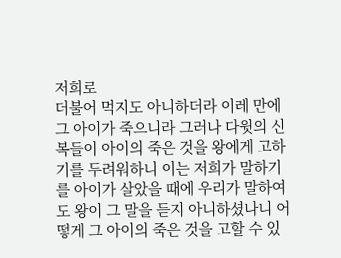저희로
더불어 먹지도 아니하더라 이레 만에 그 아이가 죽으니라 그러나 다윗의 신복들이 아이의 죽은 것을 왕에게 고하기를 두려워하니 이는 저희가 말하기를 아이가 살았을 때에 우리가 말하여도 왕이 그 말을 듣지 아니하셨나니 어떻게 그 아이의 죽은 것을 고할 수 있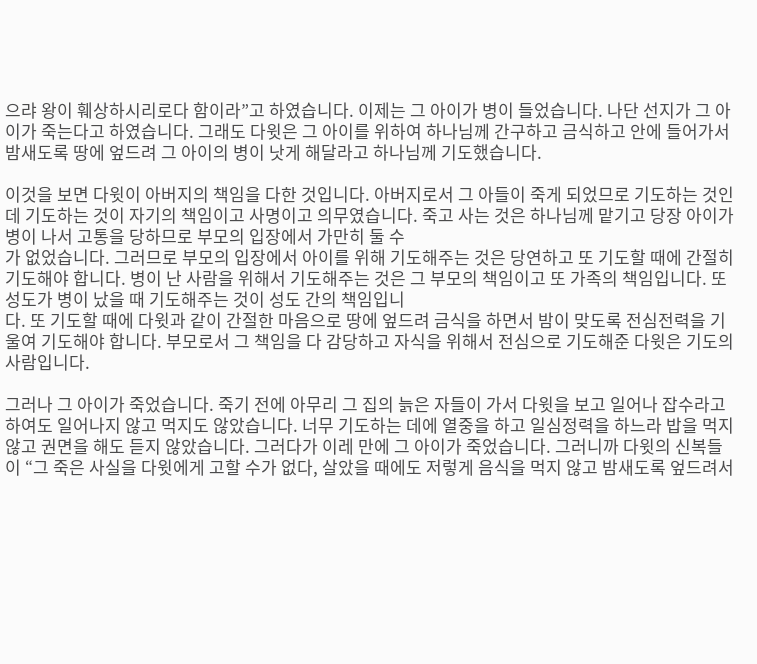으랴 왕이 훼상하시리로다 함이라”고 하였습니다. 이제는 그 아이가 병이 들었습니다. 나단 선지가 그 아이가 죽는다고 하였습니다. 그래도 다윗은 그 아이를 위하여 하나님께 간구하고 금식하고 안에 들어가서 밤새도록 땅에 엎드려 그 아이의 병이 낫게 해달라고 하나님께 기도했습니다.

이것을 보면 다윗이 아버지의 책임을 다한 것입니다. 아버지로서 그 아들이 죽게 되었므로 기도하는 것인데 기도하는 것이 자기의 책임이고 사명이고 의무였습니다. 죽고 사는 것은 하나님께 맡기고 당장 아이가 병이 나서 고통을 당하므로 부모의 입장에서 가만히 둘 수
가 없었습니다. 그러므로 부모의 입장에서 아이를 위해 기도해주는 것은 당연하고 또 기도할 때에 간절히 기도해야 합니다. 병이 난 사람을 위해서 기도해주는 것은 그 부모의 책임이고 또 가족의 책임입니다. 또 성도가 병이 났을 때 기도해주는 것이 성도 간의 책임입니
다. 또 기도할 때에 다윗과 같이 간절한 마음으로 땅에 엎드려 금식을 하면서 밤이 맞도록 전심전력을 기울여 기도해야 합니다. 부모로서 그 책임을 다 감당하고 자식을 위해서 전심으로 기도해준 다윗은 기도의 사람입니다.

그러나 그 아이가 죽었습니다. 죽기 전에 아무리 그 집의 늙은 자들이 가서 다윗을 보고 일어나 잡수라고 하여도 일어나지 않고 먹지도 않았습니다. 너무 기도하는 데에 열중을 하고 일심정력을 하느라 밥을 먹지 않고 권면을 해도 듣지 않았습니다. 그러다가 이레 만에 그 아이가 죽었습니다. 그러니까 다윗의 신복들이 “그 죽은 사실을 다윗에게 고할 수가 없다, 살았을 때에도 저렇게 음식을 먹지 않고 밤새도록 엎드려서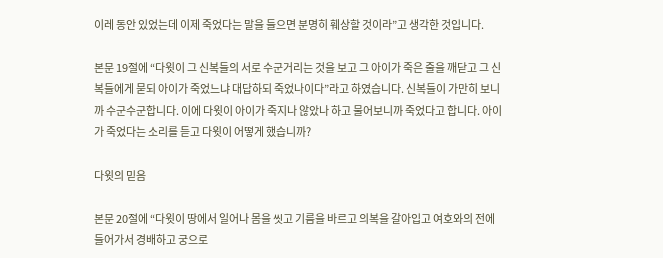이레 동안 있었는데 이제 죽었다는 말을 들으면 분명히 훼상할 것이라”고 생각한 것입니다.

본문 19절에 “다윗이 그 신복들의 서로 수군거리는 것을 보고 그 아이가 죽은 줄을 깨닫고 그 신복들에게 묻되 아이가 죽었느냐 대답하되 죽었나이다”라고 하였습니다. 신복들이 가만히 보니까 수군수군합니다. 이에 다윗이 아이가 죽지나 않았나 하고 물어보니까 죽었다고 합니다. 아이가 죽었다는 소리를 듣고 다윗이 어떻게 했습니까?

다윗의 믿음

본문 20절에 “다윗이 땅에서 일어나 몸을 씻고 기름을 바르고 의복을 갈아입고 여호와의 전에 들어가서 경배하고 궁으로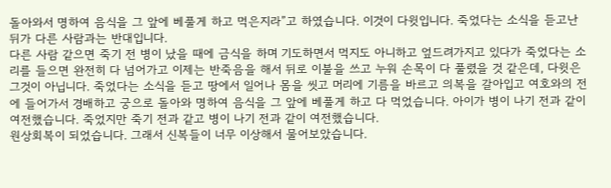돌아와서 명하여 음식을 그 앞에 베풀게 하고 먹은지라”고 하였습니다. 이것이 다윗입니다. 죽었다는 소식을 듣고난 뒤가 다른 사람과는 반대입니다.
다른 사람 같으면 죽기 전 병이 났을 때에 금식을 하며 기도하면서 먹지도 아니하고 엎드려가지고 있다가 죽었다는 소리를 들으면 완전히 다 넘어가고 이제는 반죽음을 해서 뒤로 이불을 쓰고 누워 손목이 다 풀렸을 것 같은데, 다윗은 그것이 아닙니다. 죽었다는 소식을 듣고 땅에서 일어나 몸을 씻고 머리에 기름을 바르고 의복을 갈아입고 여호와의 전에 들어가서 경배하고 궁으로 돌아와 명하여 음식을 그 앞에 베풀게 하고 다 먹었습니다. 아이가 병이 나기 전과 같이 여전했습니다. 죽었지만 죽기 전과 같고 병이 나기 전과 같이 여전했습니다.
원상회복이 되었습니다. 그래서 신복들이 너무 이상해서 물어보았습니다.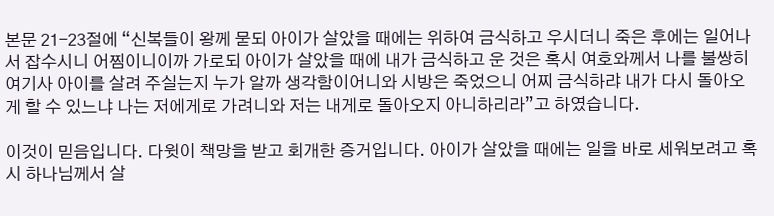본문 21-23절에 “신복들이 왕께 묻되 아이가 살았을 때에는 위하여 금식하고 우시더니 죽은 후에는 일어나서 잡수시니 어찜이니이까 가로되 아이가 살았을 때에 내가 금식하고 운 것은 혹시 여호와께서 나를 불쌍히 여기사 아이를 살려 주실는지 누가 알까 생각함이어니와 시방은 죽었으니 어찌 금식하랴 내가 다시 돌아오게 할 수 있느냐 나는 저에게로 가려니와 저는 내게로 돌아오지 아니하리라”고 하였습니다.

이것이 믿음입니다. 다윗이 책망을 받고 회개한 증거입니다. 아이가 살았을 때에는 일을 바로 세워보려고 혹시 하나님께서 살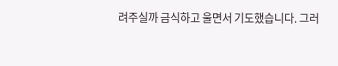려주실까 금식하고 울면서 기도했습니다. 그러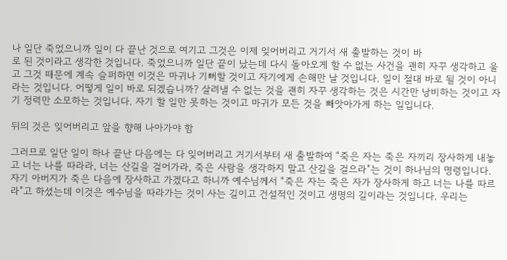나 일단 죽었으니까 일이 다 끝난 것으로 여기고 그것은 이제 잊어버리고 거기서 새 출발하는 것이 바
로 된 것이라고 생각한 것입니다. 죽었으니까 일단 끝이 났는데 다시 돌아오게 할 수 없는 사건을 괜히 자꾸 생각하고 울고 그것 때문에 계속 슬퍼하면 이것은 마귀나 기뻐할 것이고 자기에게 손해만 날 것입니다. 일이 절대 바로 될 것이 아니라는 것입니다. 어떻게 일이 바로 되겠습니까? 살려낼 수 없는 것을 괜히 자꾸 생각하는 것은 시간만 낭비하는 것이고 자기 정력만 소모하는 것입니다. 자기 할 일만 못하는 것이고 마귀가 모든 것을 빼앗아가게 하는 일입니다.

뒤의 것은 잊어버리고 앞을 향해 나아가야 함

그러므로 일단 일이 하나 끝난 다음에는 다 잊어버리고 거기서부터 새 출발하여 “죽은 자는 죽은 자끼리 장사하게 내놓고 너는 나를 따라라, 너는 산길을 걸어가라, 죽은 사람을 생각하지 말고 산길을 걸으라”는 것이 하나님의 명령입니다. 자기 아버지가 죽은 다음에 장사하고 가겠다고 하니까 예수님께서 “죽은 자는 죽은 자가 장사하게 하고 너는 나를 따르라”고 하셨는데 이것은 예수님을 따라가는 것이 사는 길이고 건설적인 것이고 생명의 길이라는 것입니다. 우리는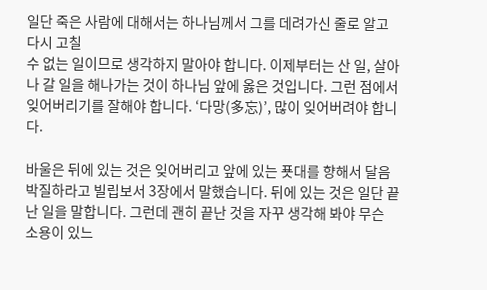일단 죽은 사람에 대해서는 하나님께서 그를 데려가신 줄로 알고 다시 고칠
수 없는 일이므로 생각하지 말아야 합니다. 이제부터는 산 일, 살아나 갈 일을 해나가는 것이 하나님 앞에 옳은 것입니다. 그런 점에서 잊어버리기를 잘해야 합니다. ‘다망(多忘)’, 많이 잊어버려야 합니다.

바울은 뒤에 있는 것은 잊어버리고 앞에 있는 푯대를 향해서 달음박질하라고 빌립보서 3장에서 말했습니다. 뒤에 있는 것은 일단 끝난 일을 말합니다. 그런데 괜히 끝난 것을 자꾸 생각해 봐야 무슨 소용이 있느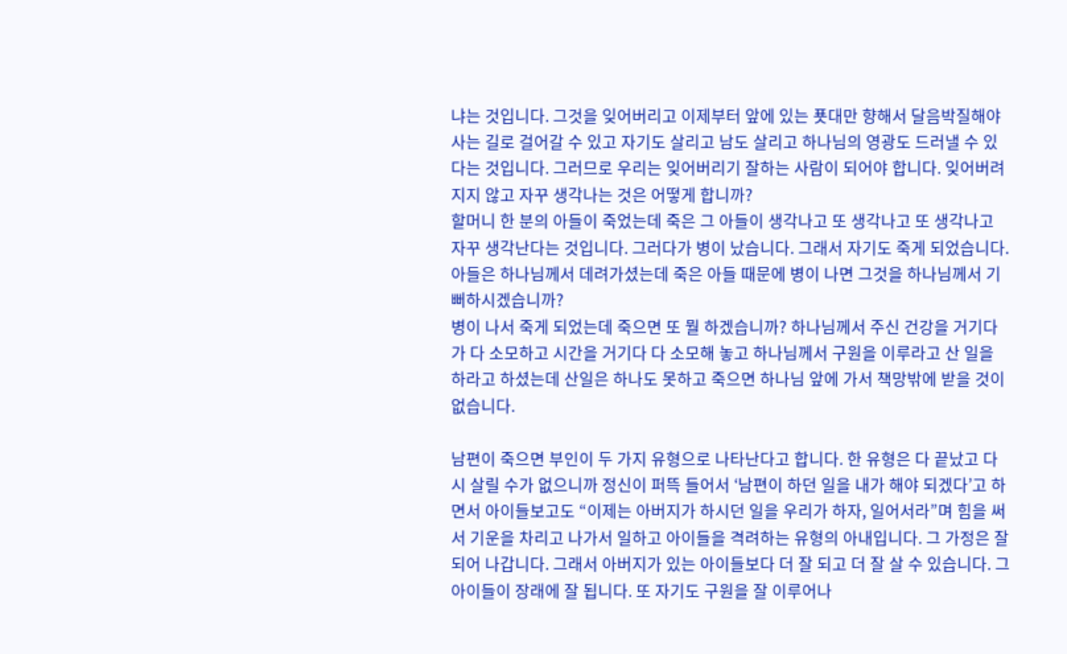냐는 것입니다. 그것을 잊어버리고 이제부터 앞에 있는 푯대만 향해서 달음박질해야 사는 길로 걸어갈 수 있고 자기도 살리고 남도 살리고 하나님의 영광도 드러낼 수 있다는 것입니다. 그러므로 우리는 잊어버리기 잘하는 사람이 되어야 합니다. 잊어버려지지 않고 자꾸 생각나는 것은 어떻게 합니까?
할머니 한 분의 아들이 죽었는데 죽은 그 아들이 생각나고 또 생각나고 또 생각나고 자꾸 생각난다는 것입니다. 그러다가 병이 났습니다. 그래서 자기도 죽게 되었습니다. 아들은 하나님께서 데려가셨는데 죽은 아들 때문에 병이 나면 그것을 하나님께서 기뻐하시겠습니까?
병이 나서 죽게 되었는데 죽으면 또 뭘 하겠습니까? 하나님께서 주신 건강을 거기다가 다 소모하고 시간을 거기다 다 소모해 놓고 하나님께서 구원을 이루라고 산 일을 하라고 하셨는데 산일은 하나도 못하고 죽으면 하나님 앞에 가서 책망밖에 받을 것이 없습니다.

남편이 죽으면 부인이 두 가지 유형으로 나타난다고 합니다. 한 유형은 다 끝났고 다시 살릴 수가 없으니까 정신이 퍼뜩 들어서 ‘남편이 하던 일을 내가 해야 되겠다’고 하면서 아이들보고도 “이제는 아버지가 하시던 일을 우리가 하자, 일어서라”며 힘을 써서 기운을 차리고 나가서 일하고 아이들을 격려하는 유형의 아내입니다. 그 가정은 잘 되어 나갑니다. 그래서 아버지가 있는 아이들보다 더 잘 되고 더 잘 살 수 있습니다. 그 아이들이 장래에 잘 됩니다. 또 자기도 구원을 잘 이루어나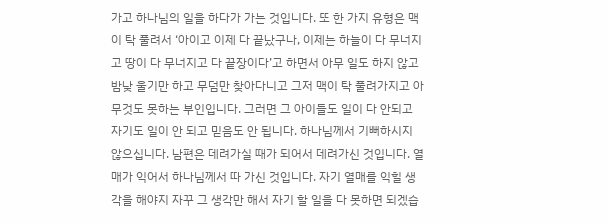가고 하나님의 일을 하다가 가는 것입니다. 또 한 가지 유형은 맥이 탁 풀려서 ‘아이고 이제 다 끝났구나, 이제는 하늘이 다 무너지고 땅이 다 무너지고 다 끝장이다’고 하면서 아무 일도 하지 않고 밤낮 울기만 하고 무덤만 찾아다니고 그저 맥이 탁 풀려가지고 아무것도 못하는 부인입니다. 그러면 그 아이들도 일이 다 안되고 자기도 일이 안 되고 믿음도 안 됩니다. 하나님께서 기뻐하시지 않으십니다. 남편은 데려가실 때가 되어서 데려가신 것입니다. 열매가 익어서 하나님께서 따 가신 것입니다. 자기 열매를 익힐 생각을 해야지 자꾸 그 생각만 해서 자기 할 일을 다 못하면 되겠습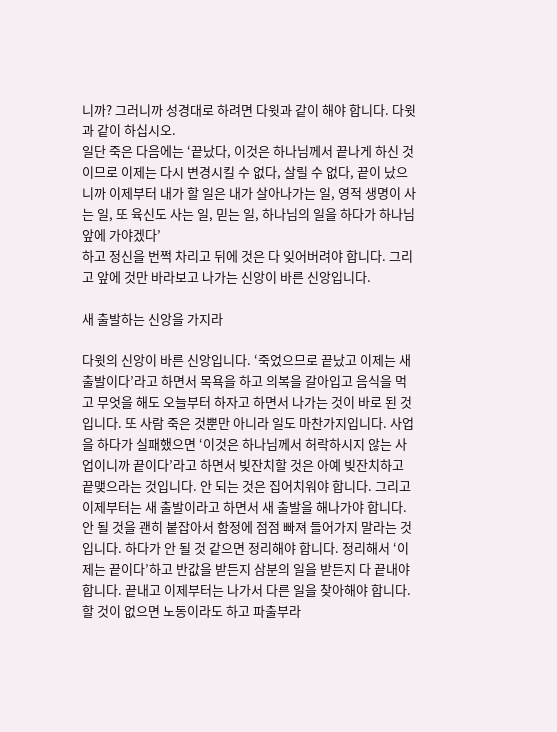니까? 그러니까 성경대로 하려면 다윗과 같이 해야 합니다. 다윗과 같이 하십시오.
일단 죽은 다음에는 ‘끝났다, 이것은 하나님께서 끝나게 하신 것이므로 이제는 다시 변경시킬 수 없다, 살릴 수 없다, 끝이 났으니까 이제부터 내가 할 일은 내가 살아나가는 일, 영적 생명이 사는 일, 또 육신도 사는 일, 믿는 일, 하나님의 일을 하다가 하나님 앞에 가야겠다’
하고 정신을 번쩍 차리고 뒤에 것은 다 잊어버려야 합니다. 그리고 앞에 것만 바라보고 나가는 신앙이 바른 신앙입니다.

새 출발하는 신앙을 가지라

다윗의 신앙이 바른 신앙입니다. ‘죽었으므로 끝났고 이제는 새 출발이다’라고 하면서 목욕을 하고 의복을 갈아입고 음식을 먹고 무엇을 해도 오늘부터 하자고 하면서 나가는 것이 바로 된 것입니다. 또 사람 죽은 것뿐만 아니라 일도 마찬가지입니다. 사업을 하다가 실패했으면 ‘이것은 하나님께서 허락하시지 않는 사업이니까 끝이다’라고 하면서 빚잔치할 것은 아예 빚잔치하고 끝맺으라는 것입니다. 안 되는 것은 집어치워야 합니다. 그리고 이제부터는 새 출발이라고 하면서 새 출발을 해나가야 합니다. 안 될 것을 괜히 붙잡아서 함정에 점점 빠져 들어가지 말라는 것입니다. 하다가 안 될 것 같으면 정리해야 합니다. 정리해서 ‘이제는 끝이다’하고 반값을 받든지 삼분의 일을 받든지 다 끝내야 합니다. 끝내고 이제부터는 나가서 다른 일을 찾아해야 합니다. 할 것이 없으면 노동이라도 하고 파출부라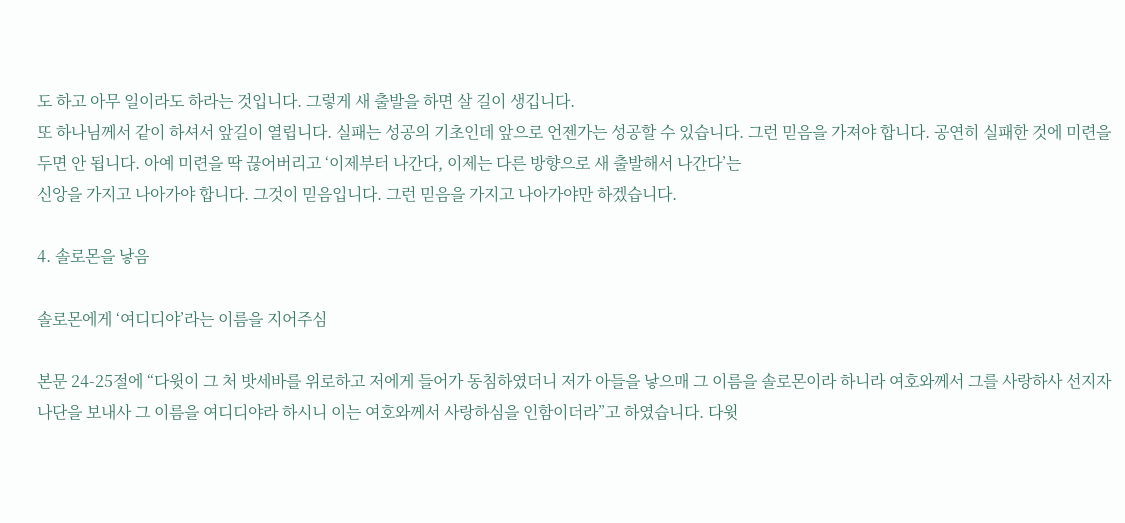도 하고 아무 일이라도 하라는 것입니다. 그렇게 새 출발을 하면 살 길이 생깁니다.
또 하나님께서 같이 하셔서 앞길이 열립니다. 실패는 성공의 기초인데 앞으로 언젠가는 성공할 수 있습니다. 그런 믿음을 가져야 합니다. 공연히 실패한 것에 미련을 두면 안 됩니다. 아예 미련을 딱 끊어버리고 ‘이제부터 나간다, 이제는 다른 방향으로 새 출발해서 나간다’는
신앙을 가지고 나아가야 합니다. 그것이 믿음입니다. 그런 믿음을 가지고 나아가야만 하겠습니다.

4. 솔로몬을 낳음

솔로몬에게 ‘여디디야’라는 이름을 지어주심

본문 24-25절에 “다윗이 그 처 밧세바를 위로하고 저에게 들어가 동침하였더니 저가 아들을 낳으매 그 이름을 솔로몬이라 하니라 여호와께서 그를 사랑하사 선지자 나단을 보내사 그 이름을 여디디야라 하시니 이는 여호와께서 사랑하심을 인함이더라”고 하였습니다. 다윗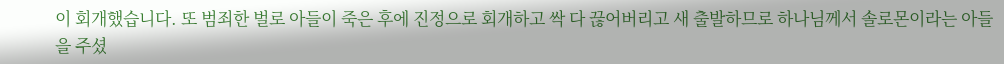이 회개했습니다. 또 범죄한 벌로 아들이 죽은 후에 진정으로 회개하고 싹 다 끊어버리고 새 출발하므로 하나님께서 솔로몬이라는 아들을 주셨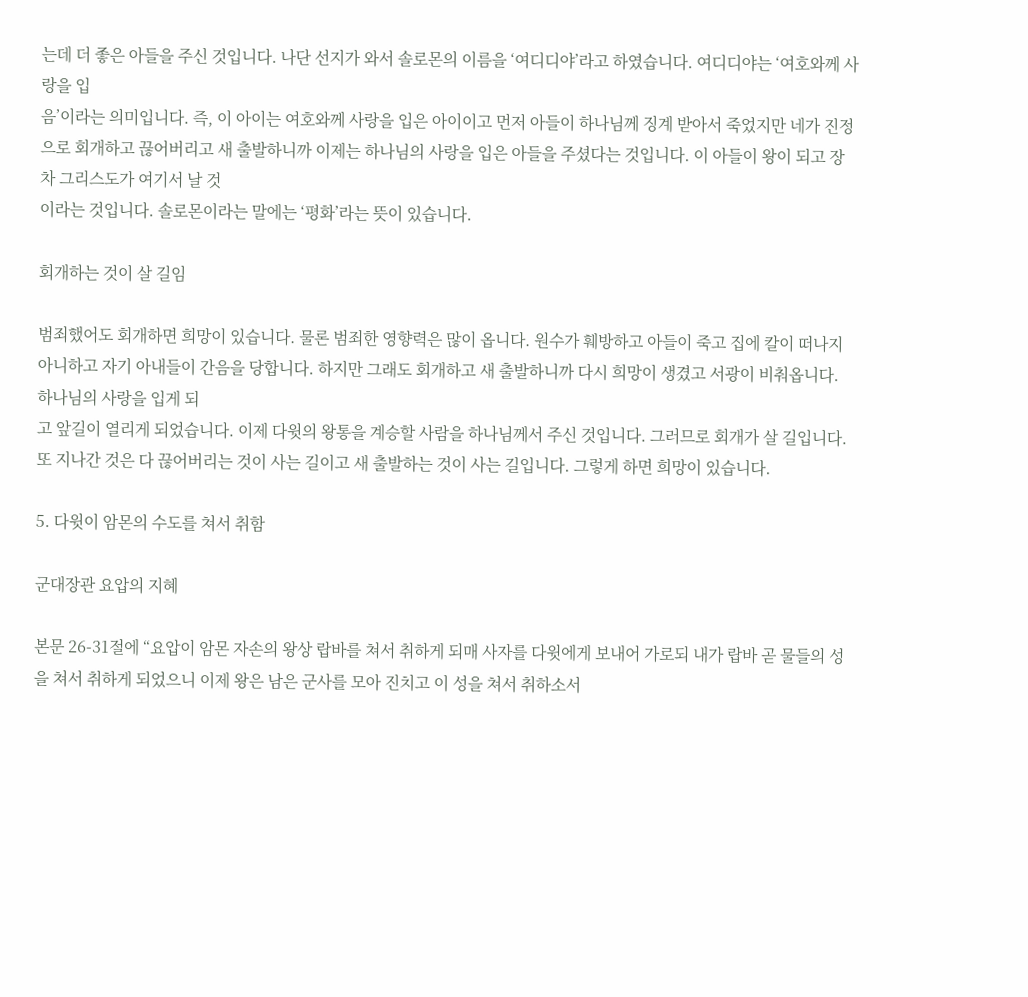는데 더 좋은 아들을 주신 것입니다. 나단 선지가 와서 솔로몬의 이름을 ‘여디디야’라고 하였습니다. 여디디야는 ‘여호와께 사랑을 입
음’이라는 의미입니다. 즉, 이 아이는 여호와께 사랑을 입은 아이이고 먼저 아들이 하나님께 징계 받아서 죽었지만 네가 진정으로 회개하고 끊어버리고 새 출발하니까 이제는 하나님의 사랑을 입은 아들을 주셨다는 것입니다. 이 아들이 왕이 되고 장차 그리스도가 여기서 날 것
이라는 것입니다. 솔로몬이라는 말에는 ‘평화’라는 뜻이 있습니다.

회개하는 것이 살 길임

범죄했어도 회개하면 희망이 있습니다. 물론 범죄한 영향력은 많이 옵니다. 원수가 훼방하고 아들이 죽고 집에 칼이 떠나지 아니하고 자기 아내들이 간음을 당합니다. 하지만 그래도 회개하고 새 출발하니까 다시 희망이 생겼고 서광이 비춰옵니다. 하나님의 사랑을 입게 되
고 앞길이 열리게 되었습니다. 이제 다윗의 왕통을 계승할 사람을 하나님께서 주신 것입니다. 그러므로 회개가 살 길입니다. 또 지나간 것은 다 끊어버리는 것이 사는 길이고 새 출발하는 것이 사는 길입니다. 그렇게 하면 희망이 있습니다.

5. 다윗이 암몬의 수도를 쳐서 취함

군대장관 요압의 지혜

본문 26-31절에 “요압이 암몬 자손의 왕상 랍바를 쳐서 취하게 되매 사자를 다윗에게 보내어 가로되 내가 랍바 곧 물들의 성을 쳐서 취하게 되었으니 이제 왕은 남은 군사를 모아 진치고 이 성을 쳐서 취하소서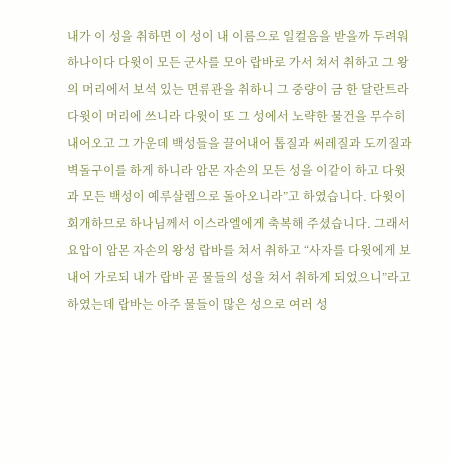내가 이 성을 취하면 이 성이 내 이름으로 일컬음을 받을까 두려워하나이다 다윗이 모든 군사를 모아 랍바로 가서 쳐서 취하고 그 왕의 머리에서 보석 있는 면류관을 취하니 그 중량이 금 한 달란트라 다윗이 머리에 쓰니라 다윗이 또 그 성에서 노략한 물건을 무수히 내어오고 그 가운데 백성들을 끌어내어 톱질과 써레질과 도끼질과
벽돌구이를 하게 하니라 암몬 자손의 모든 성을 이같이 하고 다윗과 모든 백성이 예루살렘으로 돌아오니라”고 하였습니다. 다윗이 회개하므로 하나님께서 이스라엘에게 축복해 주셨습니다. 그래서 요압이 암몬 자손의 왕성 랍바를 쳐서 취하고 “사자를 다윗에게 보내어 가로되 내가 랍바 곧 물들의 성을 쳐서 취하게 되었으니”라고 하였는데 랍바는 아주 물들이 많은 성으로 여러 성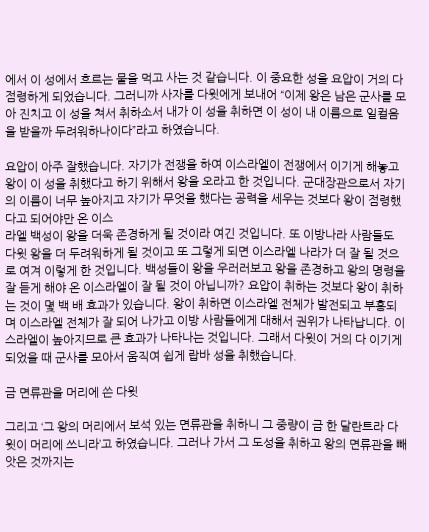에서 이 성에서 흐르는 물을 먹고 사는 것 같습니다. 이 중요한 성을 요압이 거의 다 점령하게 되었습니다. 그러니까 사자를 다윗에게 보내어 “이제 왕은 남은 군사를 모아 진치고 이 성을 쳐서 취하소서 내가 이 성을 취하면 이 성이 내 이름으로 일컬음을 받을까 두려워하나이다”라고 하였습니다.

요압이 아주 잘했습니다. 자기가 전쟁을 하여 이스라엘이 전쟁에서 이기게 해놓고 왕이 이 성을 취했다고 하기 위해서 왕을 오라고 한 것입니다. 군대장관으로서 자기의 이름이 너무 높아지고 자기가 무엇을 했다는 공력을 세우는 것보다 왕이 점령했다고 되어야만 온 이스
라엘 백성이 왕을 더욱 존경하게 될 것이라 여긴 것입니다. 또 이방나라 사람들도 다윗 왕을 더 두려워하게 될 것이고 또 그렇게 되면 이스라엘 나라가 더 잘 될 것으로 여겨 이렇게 한 것입니다. 백성들이 왕을 우러러보고 왕을 존경하고 왕의 명령을 잘 듣게 해야 온 이스라엘이 잘 될 것이 아닙니까? 요압이 취하는 것보다 왕이 취하는 것이 몇 백 배 효과가 있습니다. 왕이 취하면 이스라엘 전체가 발전되고 부흥되며 이스라엘 전체가 잘 되어 나가고 이방 사람들에게 대해서 권위가 나타납니다. 이스라엘이 높아지므로 큰 효과가 나타나는 것입니다. 그래서 다윗이 거의 다 이기게 되었을 때 군사를 모아서 움직여 쉽게 랍바 성을 취했습니다.

금 면류관을 머리에 쓴 다윗

그리고 ‘그 왕의 머리에서 보석 있는 면류관을 취하니 그 중량이 금 한 달란트라 다윗이 머리에 쓰니라’고 하였습니다. 그러나 가서 그 도성을 취하고 왕의 면류관을 빼앗은 것까지는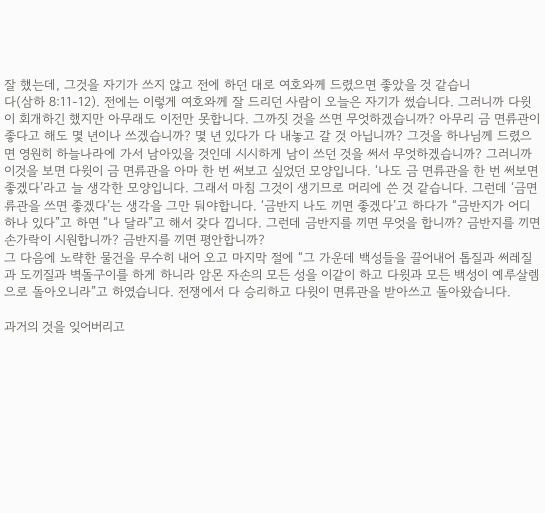잘 했는데, 그것을 자기가 쓰지 않고 전에 하던 대로 여호와께 드렸으면 좋았을 것 같습니
다(삼하 8:11-12). 전에는 이렇게 여호와께 잘 드리던 사람이 오늘은 자기가 썼습니다. 그러니까 다윗이 회개하긴 했지만 아무래도 이전만 못합니다. 그까짓 것을 쓰면 무엇하겠습니까? 아무리 금 면류관이 좋다고 해도 몇 년이나 쓰겠습니까? 몇 년 있다가 다 내놓고 갈 것 아닙니까? 그것을 하나님께 드렸으면 영원히 하늘나라에 가서 남아있을 것인데 시시하게 남이 쓰던 것을 써서 무엇하겠습니까? 그러니까 이것을 보면 다윗이 금 면류관을 아마 한 번 써보고 싶었던 모양입니다. ‘나도 금 면류관을 한 번 써보면 좋겠다’라고 늘 생각한 모양입니다. 그래서 마침 그것이 생기므로 머리에 쓴 것 같습니다. 그런데 ‘금면류관을 쓰면 좋겠다’는 생각을 그만 둬야합니다. ‘금반지 나도 끼면 좋겠다’고 하다가 “금반지가 어디 하나 있다”고 하면 “나 달라”고 해서 갖다 낍니다. 그런데 금반지를 끼면 무엇을 합니까? 금반지를 끼면 손가락이 시원합니까? 금반지를 끼면 평안합니까?
그 다음에 노략한 물건을 무수히 내어 오고 마지막 절에 “그 가운데 백성들을 끌어내어 톱질과 써레질과 도끼질과 벽돌구이를 하게 하니라 암몬 자손의 모든 성을 이같이 하고 다윗과 모든 백성이 예루살렘으로 돌아오니라”고 하였습니다. 전쟁에서 다 승리하고 다윗이 면류관을 받아쓰고 돌아왔습니다.

과거의 것을 잊어버리고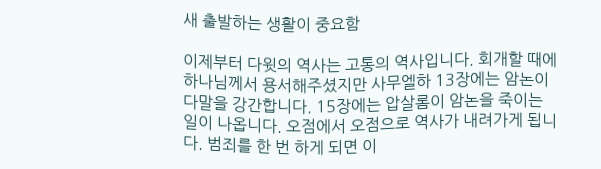새 출발하는 생활이 중요함

이제부터 다윗의 역사는 고통의 역사입니다. 회개할 때에 하나님께서 용서해주셨지만 사무엘하 13장에는 암논이 다말을 강간합니다. 15장에는 압살롬이 암논을 죽이는 일이 나옵니다. 오점에서 오점으로 역사가 내려가게 됩니다. 범죄를 한 번 하게 되면 이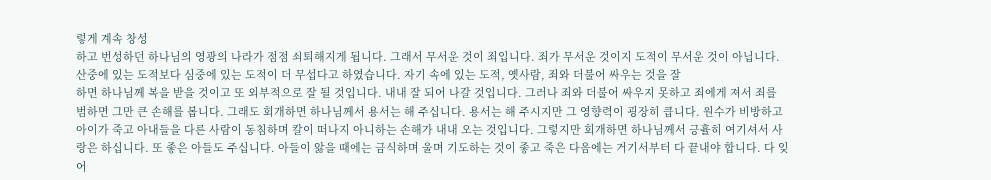렇게 계속 창성
하고 번성하던 하나님의 영광의 나라가 점점 쇠퇴해지게 됩니다. 그래서 무서운 것이 죄입니다. 죄가 무서운 것이지 도적이 무서운 것이 아닙니다. 산중에 있는 도적보다 심중에 있는 도적이 더 무섭다고 하였습니다. 자기 속에 있는 도적, 옛사람, 죄와 더불어 싸우는 것을 잘
하면 하나님께 복을 받을 것이고 또 외부적으로 잘 될 것입니다. 내내 잘 되어 나갈 것입니다. 그러나 죄와 더불어 싸우지 못하고 죄에게 져서 죄를 범하면 그만 큰 손해를 봅니다. 그래도 회개하면 하나님께서 용서는 해 주십니다. 용서는 해 주시지만 그 영향력이 굉장히 큽니다. 원수가 비방하고 아이가 죽고 아내들을 다른 사람이 동침하며 칼이 떠나지 아니하는 손해가 내내 오는 것입니다. 그렇지만 회개하면 하나님께서 긍휼히 여기셔서 사랑은 하십니다. 또 좋은 아들도 주십니다. 아들이 앓을 때에는 금식하며 울며 기도하는 것이 좋고 죽은 다음에는 거기서부터 다 끝내야 합니다. 다 잊어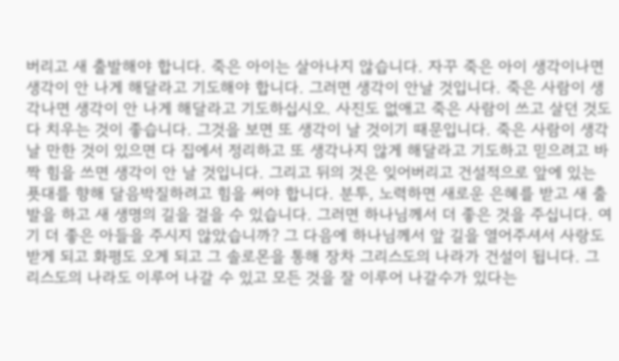버리고 새 출발해야 합니다. 죽은 아이는 살아나지 않습니다. 자꾸 죽은 아이 생각이나면 생각이 안 나게 해달라고 기도해야 합니다. 그러면 생각이 안날 것입니다. 죽은 사람이 생각나면 생각이 안 나게 해달라고 기도하십시오. 사진도 없애고 죽은 사람이 쓰고 살던 것도 다 치우는 것이 좋습니다. 그것을 보면 또 생각이 날 것이기 때문입니다. 죽은 사람이 생각날 만한 것이 있으면 다 집에서 정리하고 또 생각나지 않게 해달라고 기도하고 믿으려고 바짝 힘을 쓰면 생각이 안 날 것입니다. 그리고 뒤의 것은 잊어버리고 건설적으로 앞에 있는 푯대를 향해 달음박질하려고 힘을 써야 합니다. 분투, 노력하면 새로운 은혜를 받고 새 출발을 하고 새 생명의 길을 걸을 수 있습니다. 그러면 하나님께서 더 좋은 것을 주십니다. 여기 더 좋은 아들을 주시지 않았습니까? 그 다음에 하나님께서 앞 길을 열어주셔서 사랑도 받게 되고 화평도 오게 되고 그 솔로몬을 통해 장차 그리스도의 나라가 건설이 됩니다. 그리스도의 나라도 이루어 나갈 수 있고 모든 것을 잘 이루어 나갈수가 있다는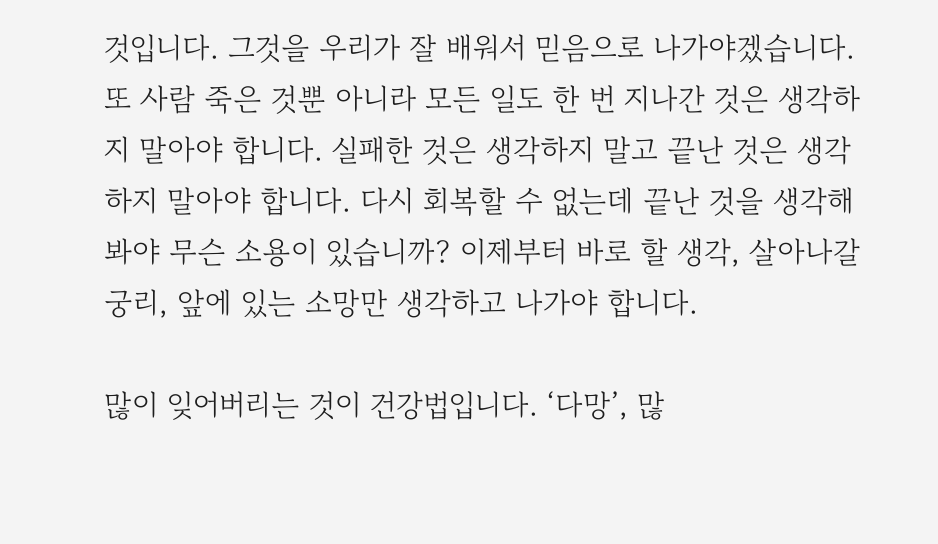것입니다. 그것을 우리가 잘 배워서 믿음으로 나가야겠습니다. 또 사람 죽은 것뿐 아니라 모든 일도 한 번 지나간 것은 생각하지 말아야 합니다. 실패한 것은 생각하지 말고 끝난 것은 생각하지 말아야 합니다. 다시 회복할 수 없는데 끝난 것을 생각해봐야 무슨 소용이 있습니까? 이제부터 바로 할 생각, 살아나갈 궁리, 앞에 있는 소망만 생각하고 나가야 합니다.

많이 잊어버리는 것이 건강법입니다. ‘다망’, 많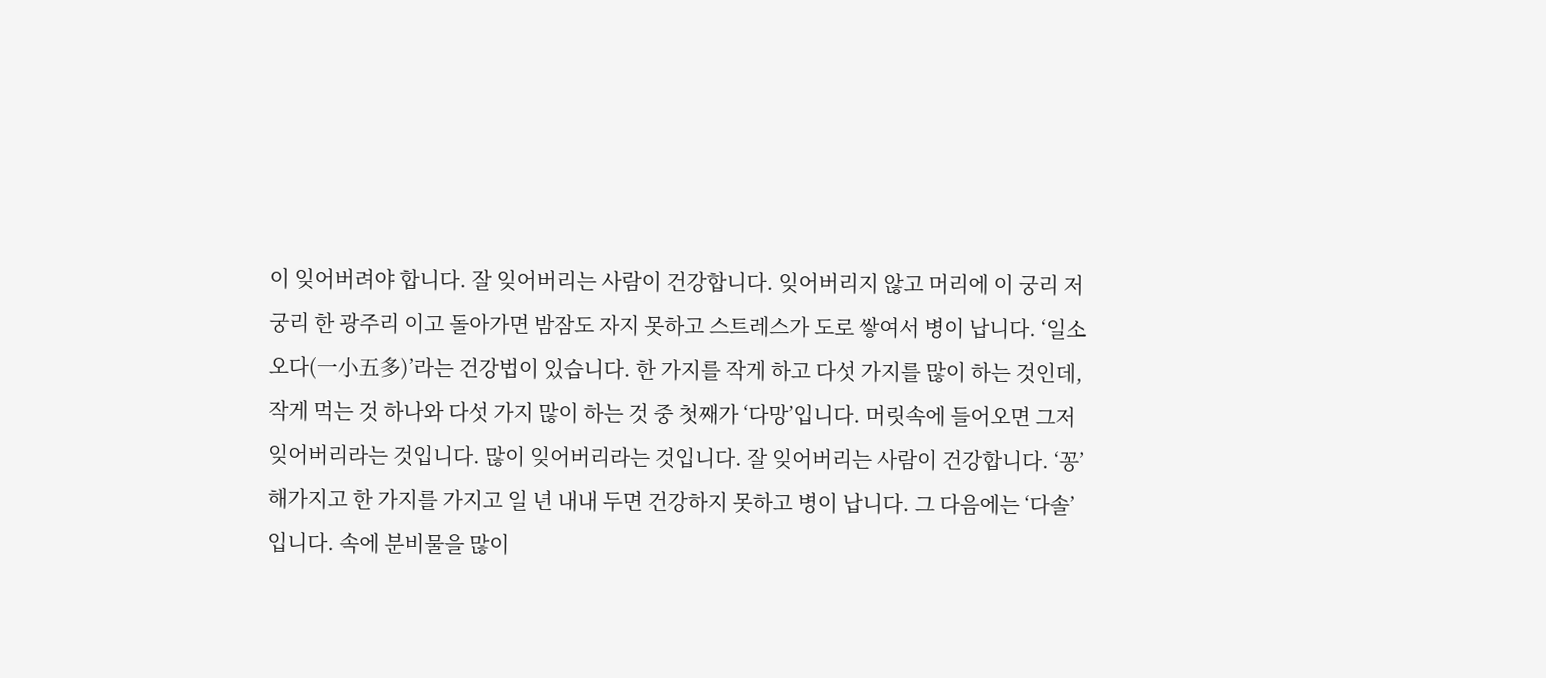이 잊어버려야 합니다. 잘 잊어버리는 사람이 건강합니다. 잊어버리지 않고 머리에 이 궁리 저 궁리 한 광주리 이고 돌아가면 밤잠도 자지 못하고 스트레스가 도로 쌓여서 병이 납니다. ‘일소오다(一小五多)’라는 건강법이 있습니다. 한 가지를 작게 하고 다섯 가지를 많이 하는 것인데, 작게 먹는 것 하나와 다섯 가지 많이 하는 것 중 첫째가 ‘다망’입니다. 머릿속에 들어오면 그저 잊어버리라는 것입니다. 많이 잊어버리라는 것입니다. 잘 잊어버리는 사람이 건강합니다. ‘꽁’해가지고 한 가지를 가지고 일 년 내내 두면 건강하지 못하고 병이 납니다. 그 다음에는 ‘다솔’입니다. 속에 분비물을 많이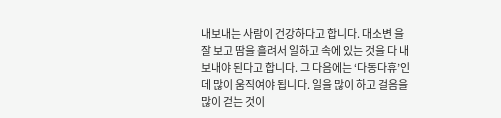내보내는 사람이 건강하다고 합니다. 대소변 을 잘 보고 땀을 흘려서 일하고 속에 있는 것을 다 내보내야 된다고 합니다. 그 다음에는 ‘다동다휴’인데 많이 움직여야 됩니다. 일을 많이 하고 걸음을 많이 걷는 것이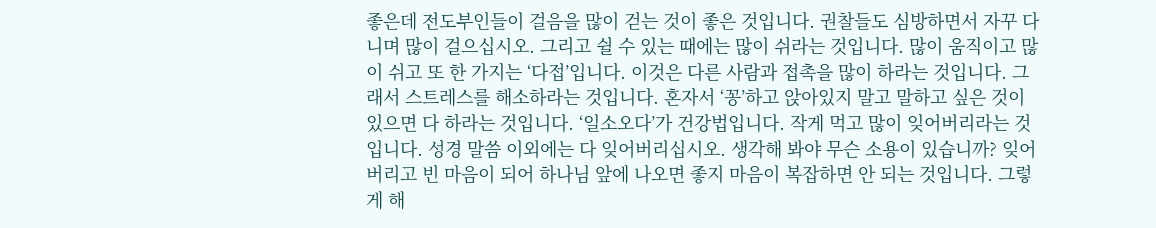좋은데 전도부인들이 걸음을 많이 걷는 것이 좋은 것입니다. 권찰들도 심방하면서 자꾸 다니며 많이 걸으십시오. 그리고 쉴 수 있는 때에는 많이 쉬라는 것입니다. 많이 움직이고 많이 쉬고 또 한 가지는 ‘다접’입니다. 이것은 다른 사람과 접촉을 많이 하라는 것입니다. 그래서 스트레스를 해소하라는 것입니다. 혼자서 ‘꽁’하고 앉아있지 말고 말하고 싶은 것이 있으면 다 하라는 것입니다. ‘일소오다’가 건강법입니다. 작게 먹고 많이 잊어버리라는 것입니다. 성경 말씀 이외에는 다 잊어버리십시오. 생각해 봐야 무슨 소용이 있습니까? 잊어버리고 빈 마음이 되어 하나님 앞에 나오면 좋지 마음이 복잡하면 안 되는 것입니다. 그렇게 해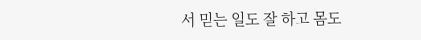서 믿는 일도 잘 하고 몸도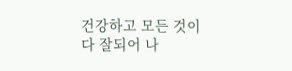건강하고 모든 것이 다 잘되어 나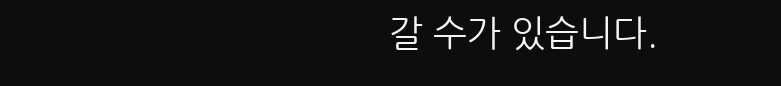갈 수가 있습니다.